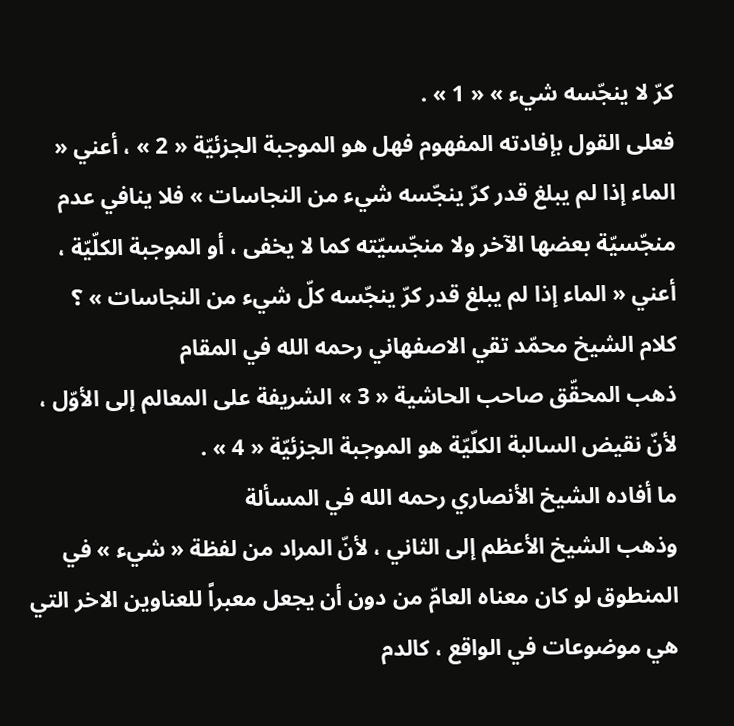كرّ لا ينجّسه شيء » « 1 » .
فعلى القول بإفادته المفهوم فهل هو الموجبة الجزئيّة « 2 » ، أعني « الماء إذا لم يبلغ قدر كرّ ينجّسه شيء من النجاسات » فلا ينافي عدم منجّسيّة بعضها الآخر ولا منجّسيّته كما لا يخفى ، أو الموجبة الكلّيّة ، أعني « الماء إذا لم يبلغ قدر كرّ ينجّسه كلّ شيء من النجاسات » ؟
كلام الشيخ محمّد تقي الاصفهاني رحمه الله في المقام
ذهب المحقّق صاحب الحاشية « 3 » الشريفة على المعالم إلى الأوّل ، لأنّ نقيض السالبة الكلّيّة هو الموجبة الجزئيّة « 4 » .
ما أفاده الشيخ الأنصاري رحمه الله في المسألة
وذهب الشيخ الأعظم إلى الثاني ، لأنّ المراد من لفظة « شيء » في المنطوق لو كان معناه العامّ من دون أن يجعل معبراً للعناوين الاخر التي هي موضوعات في الواقع ، كالدم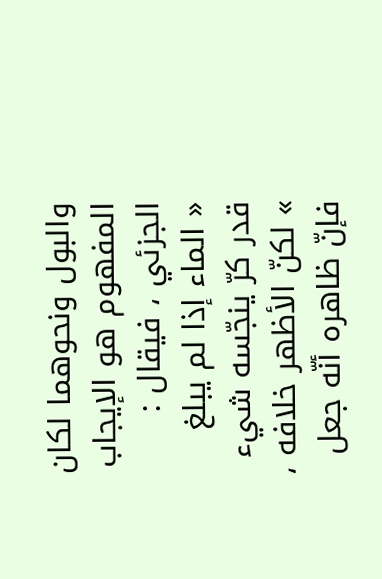والبول ونحوهما لكان المفهوم هو الإيجاب الجزئي ، فيقال :
« الماء إذا لم يبلغ قدر كرّ ينجّسه شيء » لكنّ الأظهر خلافه ، فإنّ ظاهره أنّه جعل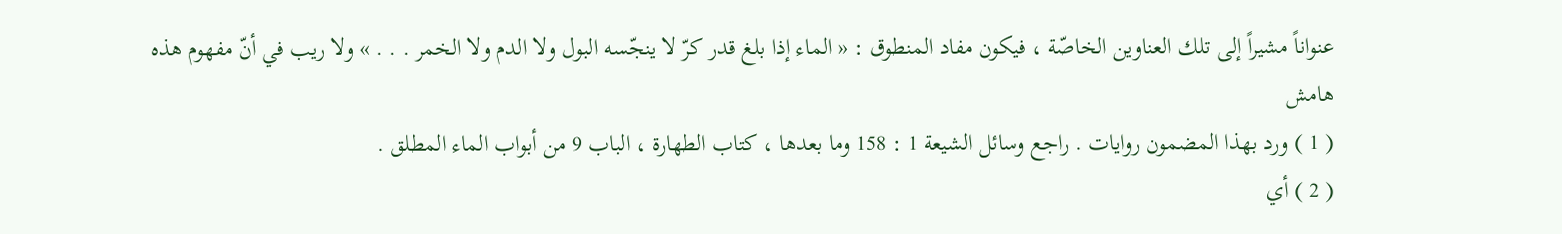عنواناً مشيراً إلى تلك العناوين الخاصّة ، فيكون مفاد المنطوق : « الماء إذا بلغ قدر كرّ لا ينجّسه البول ولا الدم ولا الخمر . . . » ولا ريب في أنّ مفهوم هذه
هامش
( 1 ) ورد بهذا المضمون روايات . راجع وسائل الشيعة 1 : 158 وما بعدها ، كتاب الطهارة ، الباب 9 من أبواب الماء المطلق .
( 2 ) أي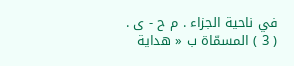في ناحية الجزاء . م ح - ى .
( 3 ) المسمّاة ب « هداية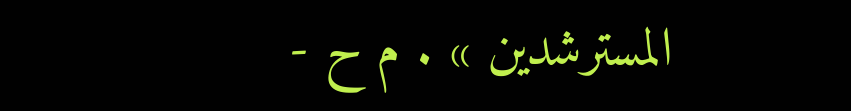المسترشدين » . م ح -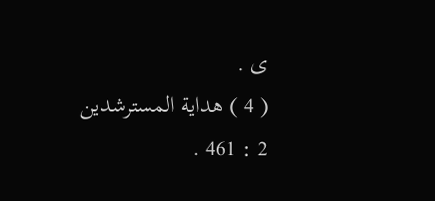ى .
( 4 ) هداية المسترشدين 2 : 461 .